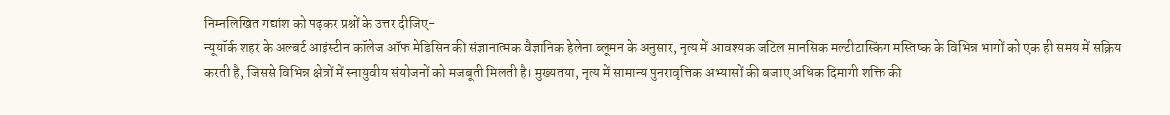निम्नलिखित गद्यांश को पढ़कर प्रश्नों के उत्तर दीजिए-
न्यूयॉर्क शहर के अल्बर्ट आइंस्टीन कॉलेज ऑफ मेडिसिन की संज्ञानात्मक वैज्ञानिक हेलेना ब्लूमन के अनुसार, नृत्य में आवश्यक जटिल मानसिक मल्टीटास्किंग मस्तिष्क के विभिन्न भागों को एक ही समय में सक्रिय करती है, जिससे विभिन्न क्षेत्रों में स्नायुवीय संयोजनों को मजबूती मिलती है। मुख्यतया, नृत्य में सामान्य पुनरावृत्तिक अभ्यासों की बजाए अधिक दिमागी शक्ति की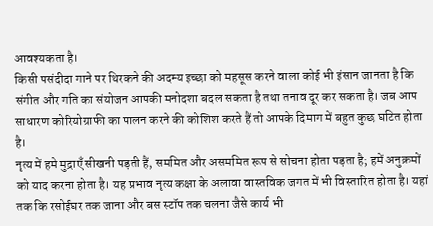आवश्यकता है।
किसी पसंदीदा गाने पर थिरकने की अदम्य इच्छा को महसूस करने वाला कोई भी इंसान जानता है कि संगीत और गति का संयोजन आपकी मनोदशा बदल सकता है तथा तनाव दूर कर सकता है। जब आप साधारण कोरियोग्राफी का पालन करने की कोशिश करते हैं तो आपके दिमाग में बहुत कुछ घटित होता है।
नृत्य में हमे मुद्राएँ सीखनी पड़ती हैं, सममित और असममित रूप से सोचना होता पड़ता है; हमें अनुक्रमों को याद करना होता है। यह प्रभाव नृत्य कक्षा के अलावा वास्तविक जगत में भी विस्तारित होता है। यहां तक कि रसोईघर तक जाना और बस स्टॉप तक चलना जैसे कार्य भी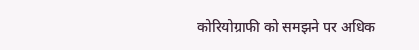कोरियोग्राफी को समझने पर अधिक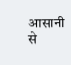आसानी से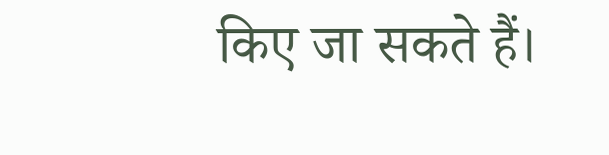किए जा सकते हैं।